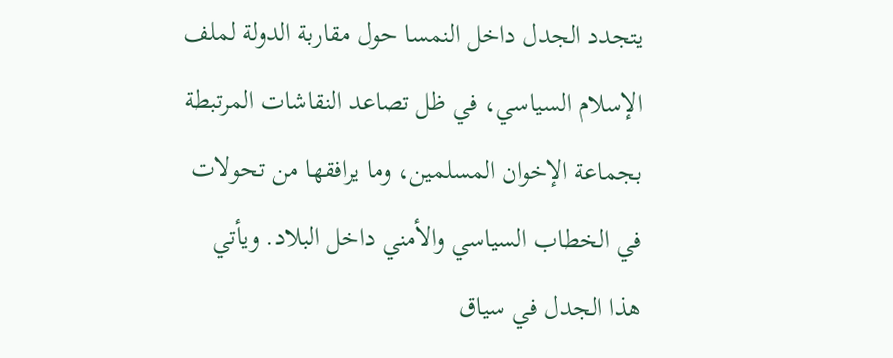يتجدد الجدل داخل النمسا حول مقاربة الدولة لملف الإسلام السياسي، في ظل تصاعد النقاشات المرتبطة بجماعة الإخوان المسلمين، وما يرافقها من تحولات في الخطاب السياسي والأمني داخل البلاد. ويأتي هذا الجدل في سياق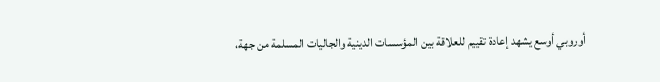أوروبي أوسع يشهد إعادة تقييم للعلاقة بين المؤسسات الدينية والجاليات المسلمة من جهة،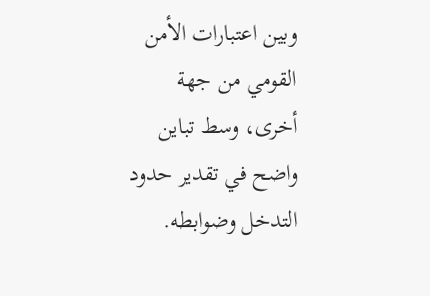وبين اعتبارات الأمن القومي من جهة أخرى، وسط تباين واضح في تقدير حدود التدخل وضوابطه.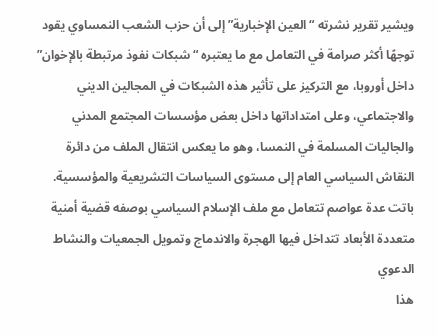ويشير تقرير نشرته “العين الإخبارية” إلى أن حزب الشعب النمساوي يقود توجهًا أكثر صرامة في التعامل مع ما يعتبره “شبكات نفوذ مرتبطة بالإخوان” داخل أوروبا، مع التركيز على تأثير هذه الشبكات في المجالين الديني والاجتماعي، وعلى امتداداتها داخل بعض مؤسسات المجتمع المدني والجاليات المسلمة في النمسا، وهو ما يعكس انتقال الملف من دائرة النقاش السياسي العام إلى مستوى السياسات التشريعية والمؤسسية.
باتت عدة عواصم تتعامل مع ملف الإسلام السياسي بوصفه قضية أمنية متعددة الأبعاد تتداخل فيها الهجرة والاندماج وتمويل الجمعيات والنشاط الدعوي
هذا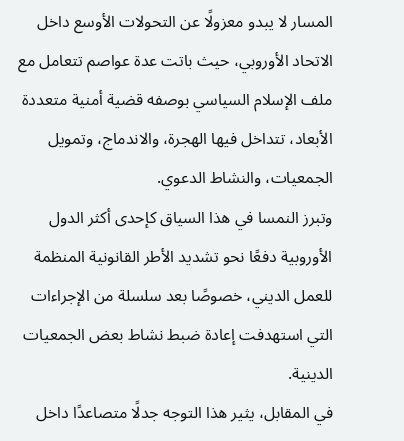المسار لا يبدو معزولًا عن التحولات الأوسع داخل الاتحاد الأوروبي، حيث باتت عدة عواصم تتعامل مع ملف الإسلام السياسي بوصفه قضية أمنية متعددة الأبعاد، تتداخل فيها الهجرة، والاندماج، وتمويل الجمعيات، والنشاط الدعوي.
وتبرز النمسا في هذا السياق كإحدى أكثر الدول الأوروبية دفعًا نحو تشديد الأطر القانونية المنظمة للعمل الديني، خصوصًا بعد سلسلة من الإجراءات التي استهدفت إعادة ضبط نشاط بعض الجمعيات الدينية.
في المقابل، يثير هذا التوجه جدلًا متصاعدًا داخل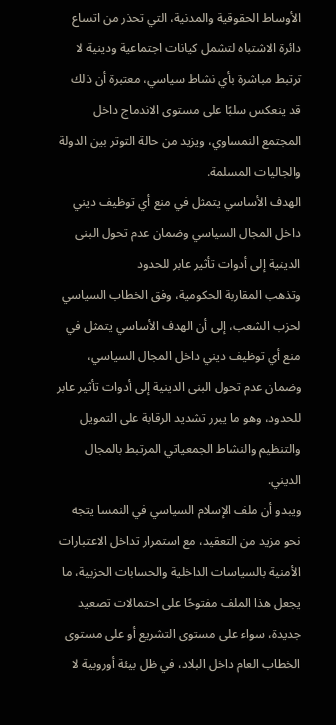الأوساط الحقوقية والمدنية، التي تحذر من اتساع دائرة الاشتباه لتشمل كيانات اجتماعية ودينية لا ترتبط مباشرة بأي نشاط سياسي، معتبرة أن ذلك قد ينعكس سلبًا على مستوى الاندماج داخل المجتمع النمساوي، ويزيد من حالة التوتر بين الدولة والجاليات المسلمة.
الهدف الأساسي يتمثل في منع أي توظيف ديني داخل المجال السياسي وضمان عدم تحول البنى الدينية إلى أدوات تأثير عابر للحدود
وتذهب المقاربة الحكومية، وفق الخطاب السياسي لحزب الشعب، إلى أن الهدف الأساسي يتمثل في منع أي توظيف ديني داخل المجال السياسي، وضمان عدم تحول البنى الدينية إلى أدوات تأثير عابر للحدود، وهو ما يبرر تشديد الرقابة على التمويل والتنظيم والنشاط الجمعياتي المرتبط بالمجال الديني.
ويبدو أن ملف الإسلام السياسي في النمسا يتجه نحو مزيد من التعقيد، مع استمرار تداخل الاعتبارات الأمنية بالسياسات الداخلية والحسابات الحزبية، ما يجعل هذا الملف مفتوحًا على احتمالات تصعيد جديدة، سواء على مستوى التشريع أو على مستوى الخطاب العام داخل البلاد، في ظل بيئة أوروبية لا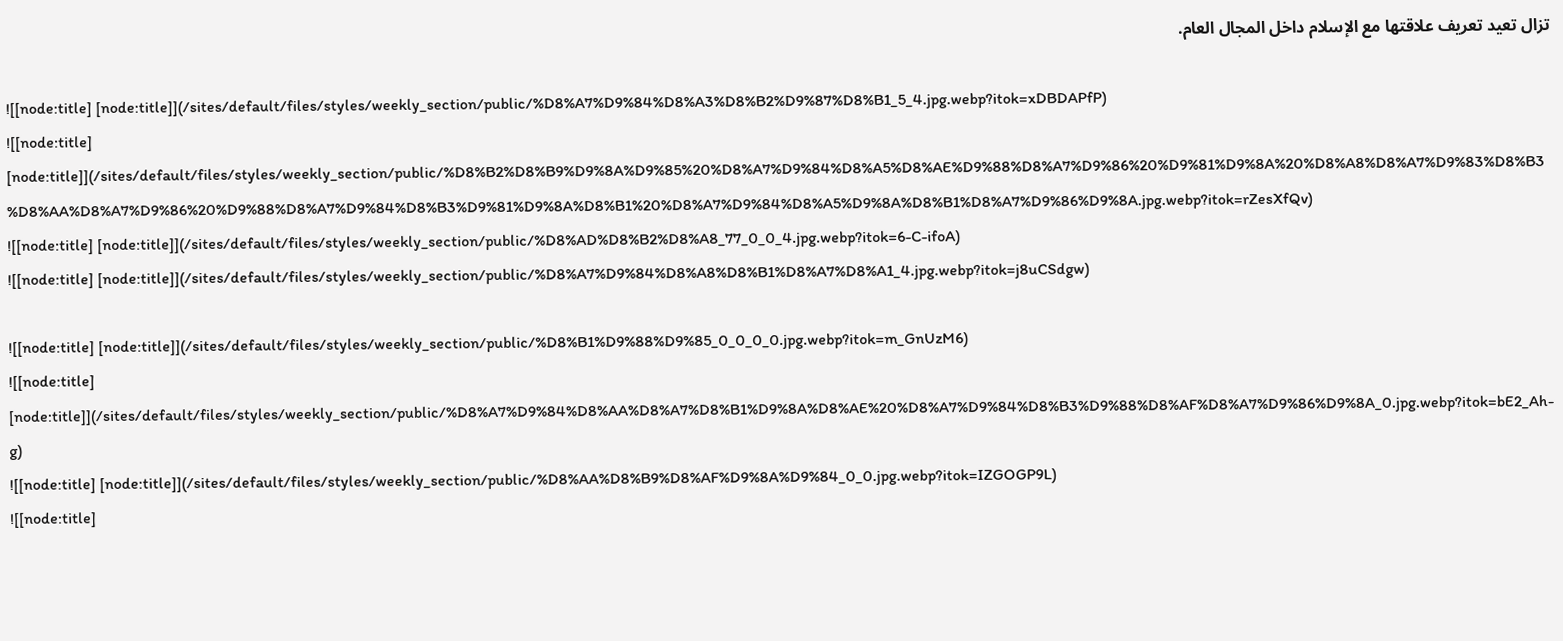تزال تعيد تعريف علاقتها مع الإسلام داخل المجال العام.

![[node:title] [node:title]](/sites/default/files/styles/weekly_section/public/%D8%A7%D9%84%D8%A3%D8%B2%D9%87%D8%B1_5_4.jpg.webp?itok=xDBDAPfP)
![[node:title] [node:title]](/sites/default/files/styles/weekly_section/public/%D8%B2%D8%B9%D9%8A%D9%85%20%D8%A7%D9%84%D8%A5%D8%AE%D9%88%D8%A7%D9%86%20%D9%81%D9%8A%20%D8%A8%D8%A7%D9%83%D8%B3%D8%AA%D8%A7%D9%86%20%D9%88%D8%A7%D9%84%D8%B3%D9%81%D9%8A%D8%B1%20%D8%A7%D9%84%D8%A5%D9%8A%D8%B1%D8%A7%D9%86%D9%8A.jpg.webp?itok=rZesXfQv)
![[node:title] [node:title]](/sites/default/files/styles/weekly_section/public/%D8%AD%D8%B2%D8%A8_77_0_0_4.jpg.webp?itok=6-C-ifoA)
![[node:title] [node:title]](/sites/default/files/styles/weekly_section/public/%D8%A7%D9%84%D8%A8%D8%B1%D8%A7%D8%A1_4.jpg.webp?itok=j8uCSdgw)

![[node:title] [node:title]](/sites/default/files/styles/weekly_section/public/%D8%B1%D9%88%D9%85_0_0_0_0.jpg.webp?itok=m_GnUzM6)
![[node:title] [node:title]](/sites/default/files/styles/weekly_section/public/%D8%A7%D9%84%D8%AA%D8%A7%D8%B1%D9%8A%D8%AE%20%D8%A7%D9%84%D8%B3%D9%88%D8%AF%D8%A7%D9%86%D9%8A_0.jpg.webp?itok=bE2_Ah-g)
![[node:title] [node:title]](/sites/default/files/styles/weekly_section/public/%D8%AA%D8%B9%D8%AF%D9%8A%D9%84_0_0.jpg.webp?itok=IZGOGP9L)
![[node:title]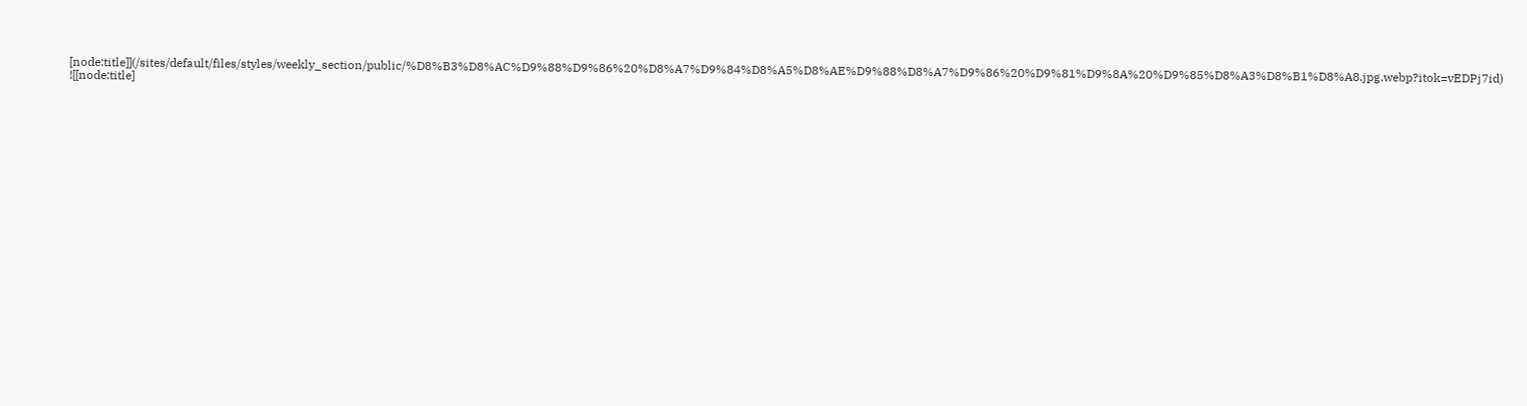[node:title]](/sites/default/files/styles/weekly_section/public/%D8%B3%D8%AC%D9%88%D9%86%20%D8%A7%D9%84%D8%A5%D8%AE%D9%88%D8%A7%D9%86%20%D9%81%D9%8A%20%D9%85%D8%A3%D8%B1%D8%A8.jpg.webp?itok=vEDPj7id)
![[node:title]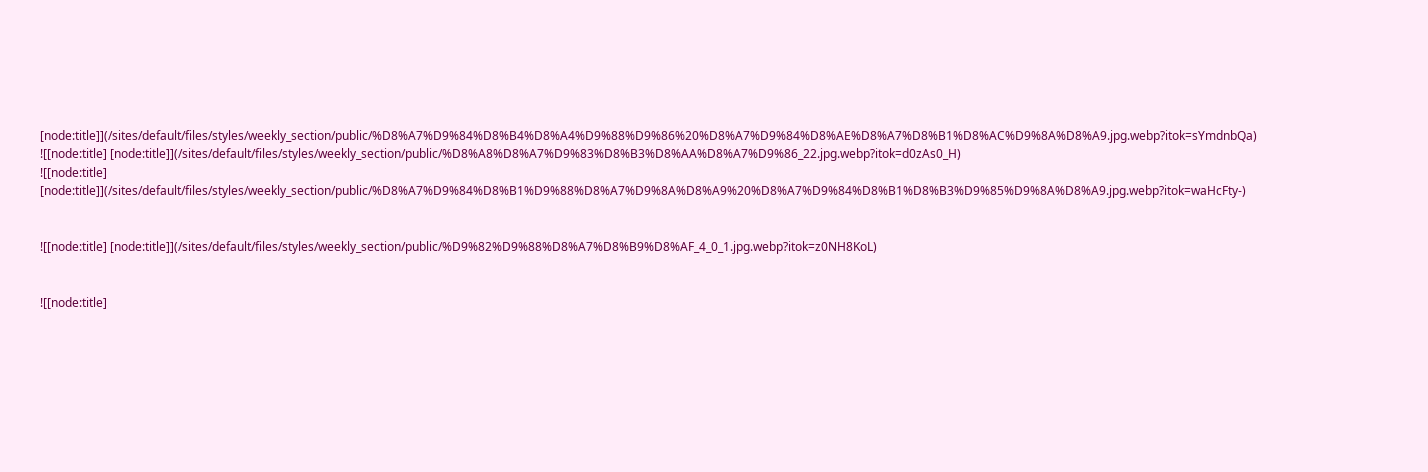[node:title]](/sites/default/files/styles/weekly_section/public/%D8%A7%D9%84%D8%B4%D8%A4%D9%88%D9%86%20%D8%A7%D9%84%D8%AE%D8%A7%D8%B1%D8%AC%D9%8A%D8%A9.jpg.webp?itok=sYmdnbQa)
![[node:title] [node:title]](/sites/default/files/styles/weekly_section/public/%D8%A8%D8%A7%D9%83%D8%B3%D8%AA%D8%A7%D9%86_22.jpg.webp?itok=d0zAs0_H)
![[node:title] [node:title]](/sites/default/files/styles/weekly_section/public/%D8%A7%D9%84%D8%B1%D9%88%D8%A7%D9%8A%D8%A9%20%D8%A7%D9%84%D8%B1%D8%B3%D9%85%D9%8A%D8%A9.jpg.webp?itok=waHcFty-)


![[node:title] [node:title]](/sites/default/files/styles/weekly_section/public/%D9%82%D9%88%D8%A7%D8%B9%D8%AF_4_0_1.jpg.webp?itok=z0NH8KoL)


![[node:title]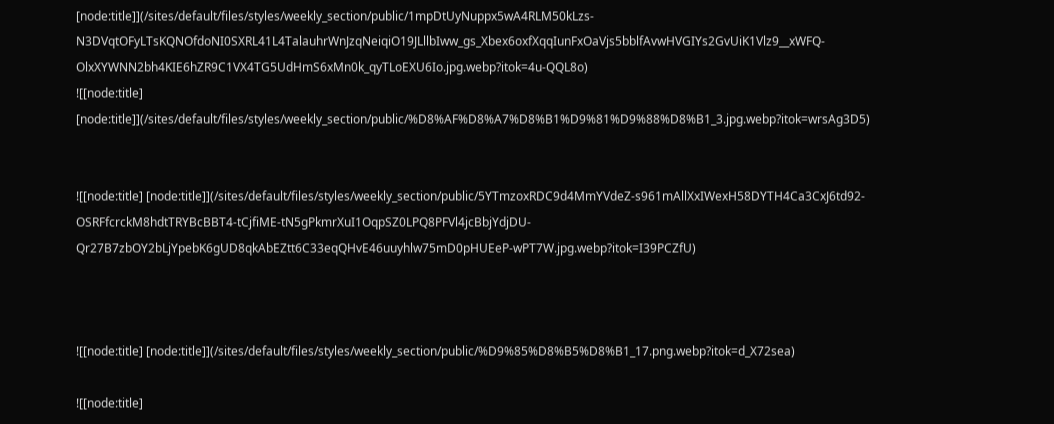[node:title]](/sites/default/files/styles/weekly_section/public/1mpDtUyNuppx5wA4RLM50kLzs-N3DVqtOFyLTsKQNOfdoNI0SXRL41L4TalauhrWnJzqNeiqiO19JLllbIww_gs_Xbex6oxfXqqIunFxOaVjs5bblfAvwHVGIYs2GvUiK1Vlz9__xWFQ-OlxXYWNN2bh4KIE6hZR9C1VX4TG5UdHmS6xMn0k_qyTLoEXU6Io.jpg.webp?itok=4u-QQL8o)
![[node:title] [node:title]](/sites/default/files/styles/weekly_section/public/%D8%AF%D8%A7%D8%B1%D9%81%D9%88%D8%B1_3.jpg.webp?itok=wrsAg3D5)


![[node:title] [node:title]](/sites/default/files/styles/weekly_section/public/5YTmzoxRDC9d4MmYVdeZ-s961mAllXxIWexH58DYTH4Ca3CxJ6td92-OSRFfcrckM8hdtTRYBcBBT4-tCjfiME-tN5gPkmrXuI1OqpSZ0LPQ8PFVl4jcBbjYdjDU-Qr27B7zbOY2bLjYpebK6gUD8qkAbEZtt6C33eqQHvE46uuyhlw75mD0pHUEeP-wPT7W.jpg.webp?itok=I39PCZfU)



![[node:title] [node:title]](/sites/default/files/styles/weekly_section/public/%D9%85%D8%B5%D8%B1_17.png.webp?itok=d_X72sea)

![[node:title]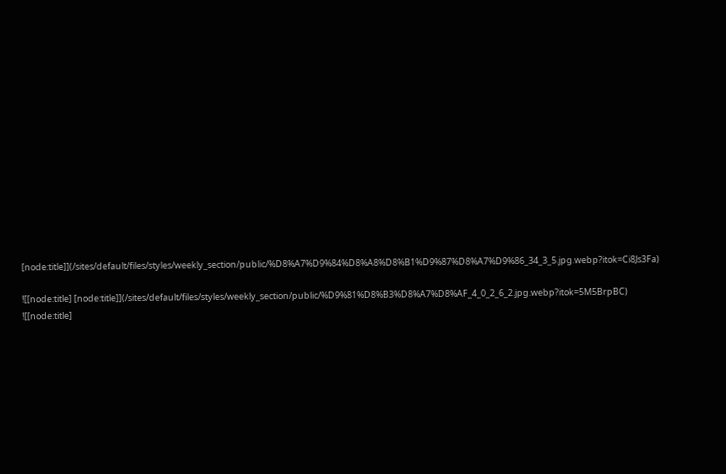[node:title]](/sites/default/files/styles/weekly_section/public/%D8%A7%D9%84%D8%A8%D8%B1%D9%87%D8%A7%D9%86_34_3_5.jpg.webp?itok=Ci8Js3Fa)

![[node:title] [node:title]](/sites/default/files/styles/weekly_section/public/%D9%81%D8%B3%D8%A7%D8%AF_4_0_2_6_2.jpg.webp?itok=5M5BrpBC)
![[node:title]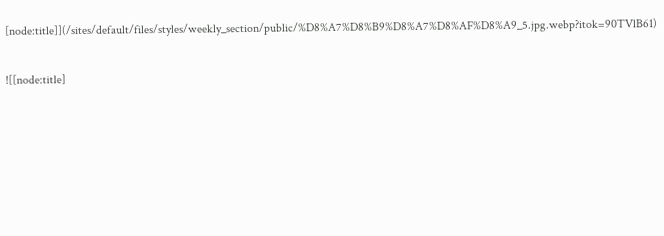[node:title]](/sites/default/files/styles/weekly_section/public/%D8%A7%D8%B9%D8%A7%D8%AF%D8%A9_5.jpg.webp?itok=90TVlB61)

![[node:title]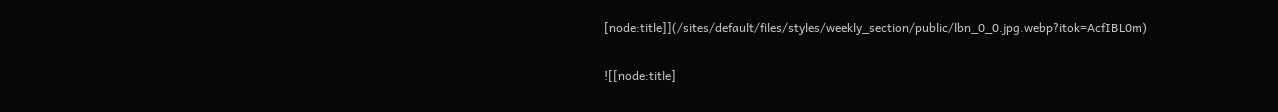[node:title]](/sites/default/files/styles/weekly_section/public/lbn_0_0.jpg.webp?itok=AcfIBL0m)


![[node:title]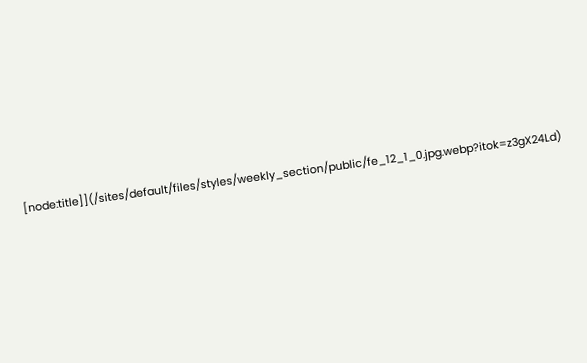[node:title]](/sites/default/files/styles/weekly_section/public/fe_12_1_0.jpg.webp?itok=z3gX24Ld)